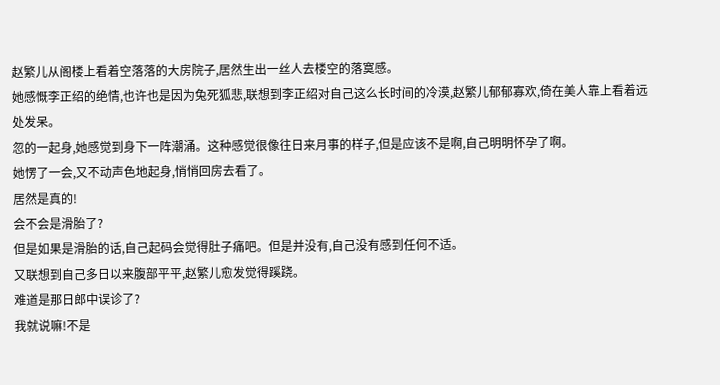赵繁儿从阁楼上看着空落落的大房院子,居然生出一丝人去楼空的落寞感。
她感慨李正绍的绝情,也许也是因为兔死狐悲,联想到李正绍对自己这么长时间的冷漠,赵繁儿郁郁寡欢,倚在美人靠上看着远处发呆。
忽的一起身,她感觉到身下一阵潮涌。这种感觉很像往日来月事的样子,但是应该不是啊,自己明明怀孕了啊。
她愣了一会,又不动声色地起身,悄悄回房去看了。
居然是真的!
会不会是滑胎了?
但是如果是滑胎的话,自己起码会觉得肚子痛吧。但是并没有,自己没有感到任何不适。
又联想到自己多日以来腹部平平,赵繁儿愈发觉得蹊跷。
难道是那日郎中误诊了?
我就说嘛!不是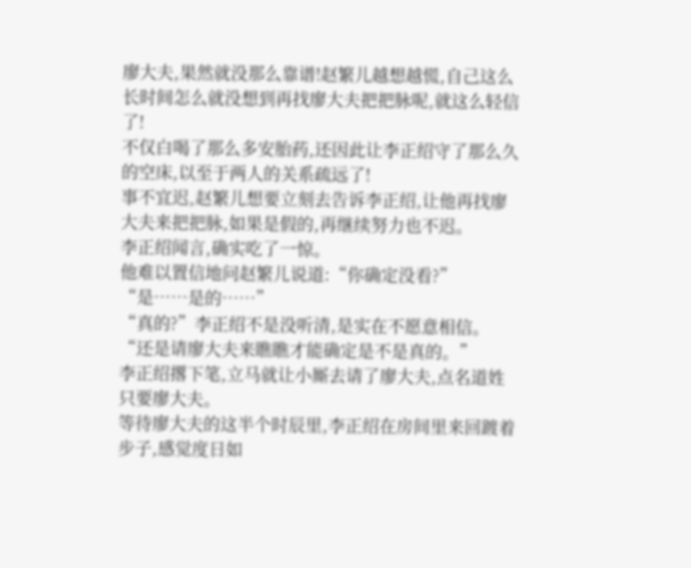廖大夫,果然就没那么靠谱!赵繁儿越想越慌,自己这么长时间怎么就没想到再找廖大夫把把脉呢,就这么轻信了!
不仅白喝了那么多安胎药,还因此让李正绍守了那么久的空床,以至于两人的关系疏远了!
事不宜迟,赵繁儿想要立刻去告诉李正绍,让他再找廖大夫来把把脉,如果是假的,再继续努力也不迟。
李正绍闻言,确实吃了一惊。
他难以置信地问赵繁儿说道:“你确定没看?”
“是……是的……”
“真的?”李正绍不是没听清,是实在不愿意相信。
“还是请廖大夫来瞧瞧才能确定是不是真的。”
李正绍撂下笔,立马就让小厮去请了廖大夫,点名道姓只要廖大夫。
等待廖大夫的这半个时辰里,李正绍在房间里来回踱着步子,感觉度日如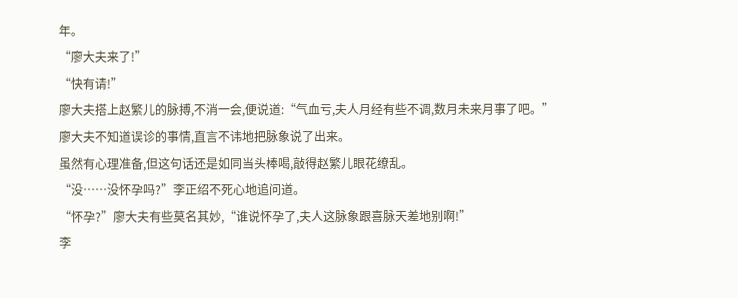年。
“廖大夫来了!”
“快有请!”
廖大夫搭上赵繁儿的脉搏,不消一会,便说道:“气血亏,夫人月经有些不调,数月未来月事了吧。”
廖大夫不知道误诊的事情,直言不讳地把脉象说了出来。
虽然有心理准备,但这句话还是如同当头棒喝,敲得赵繁儿眼花缭乱。
“没……没怀孕吗?”李正绍不死心地追问道。
“怀孕?”廖大夫有些莫名其妙,“谁说怀孕了,夫人这脉象跟喜脉天差地别啊!”
李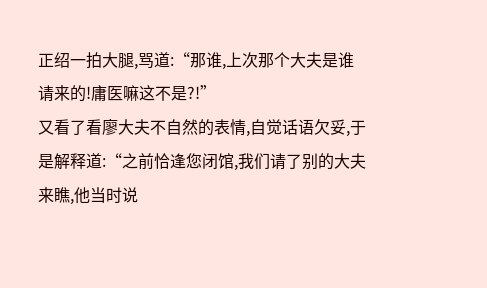正绍一拍大腿,骂道:“那谁,上次那个大夫是谁请来的!庸医嘛这不是?!”
又看了看廖大夫不自然的表情,自觉话语欠妥,于是解释道:“之前恰逢您闭馆,我们请了别的大夫来瞧,他当时说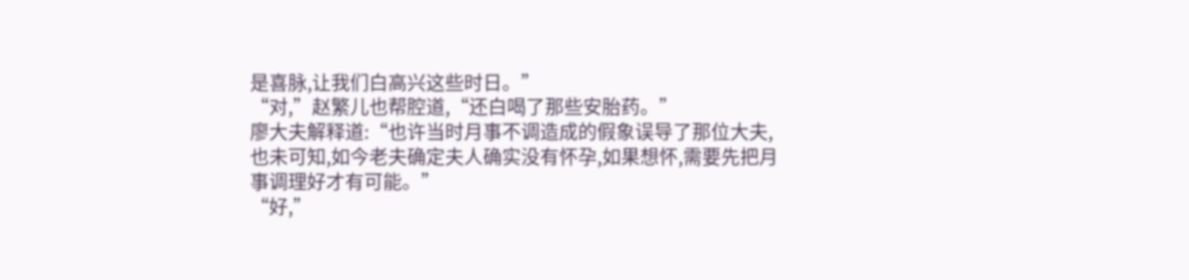是喜脉,让我们白高兴这些时日。”
“对,”赵繁儿也帮腔道,“还白喝了那些安胎药。”
廖大夫解释道:“也许当时月事不调造成的假象误导了那位大夫,也未可知,如今老夫确定夫人确实没有怀孕,如果想怀,需要先把月事调理好才有可能。”
“好,”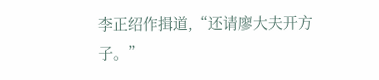李正绍作揖道,“还请廖大夫开方子。”